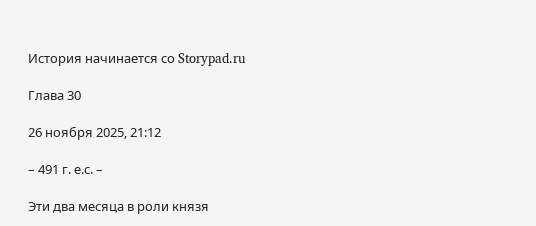История начинается со Storypad.ru

Глава 30

26 ноября 2025, 21:12

– 491 г. е.с. –

Эти два месяца в роли князя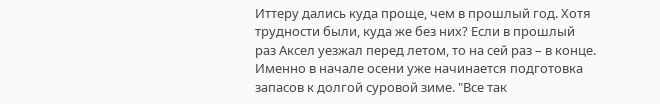Иттеру дались куда проще, чем в прошлый год. Хотя трудности были, куда же без них? Если в прошлый раз Аксел уезжал перед летом, то на сей раз – в конце. Именно в начале осени уже начинается подготовка запасов к долгой суровой зиме. "Все так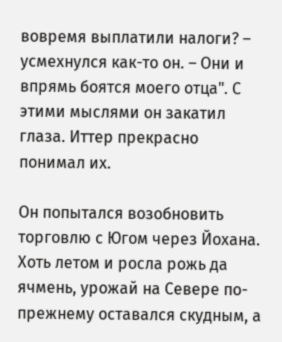вовремя выплатили налоги? – усмехнулся как-то он. – Они и впрямь боятся моего отца". С этими мыслями он закатил глаза. Иттер прекрасно понимал их.

Он попытался возобновить торговлю с Югом через Йохана. Хоть летом и росла рожь да ячмень, урожай на Севере по-прежнему оставался скудным, а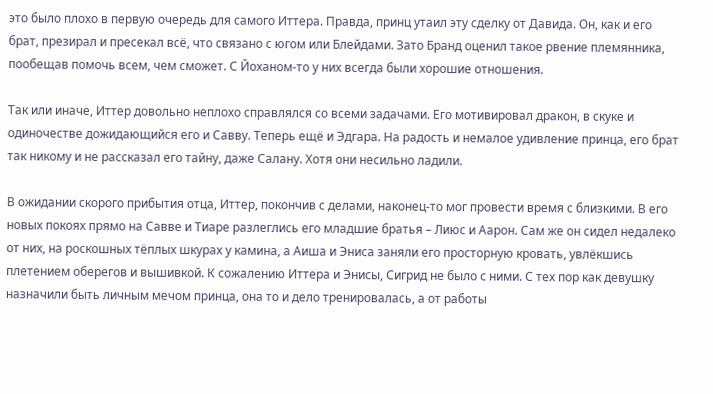это было плохо в первую очередь для самого Иттера. Правда, принц утаил эту сделку от Давида. Он, как и его брат, презирал и пресекал всё, что связано с югом или Блейдами. Зато Бранд оценил такое рвение племянника, пообещав помочь всем, чем сможет. С Йоханом-то у них всегда были хорошие отношения.

Так или иначе, Иттер довольно неплохо справлялся со всеми задачами. Его мотивировал дракон, в скуке и одиночестве дожидающийся его и Савву. Теперь ещё и Эдгара. На радость и немалое удивление принца, его брат так никому и не рассказал его тайну, даже Салану. Хотя они несильно ладили.

В ожидании скорого прибытия отца, Иттер, покончив с делами, наконец-то мог провести время с близкими. В его новых покоях прямо на Савве и Тиаре разлеглись его младшие братья – Лиюс и Аарон. Сам же он сидел недалеко от них, на роскошных тёплых шкурах у камина, а Аиша и Эниса заняли его просторную кровать, увлёкшись плетением оберегов и вышивкой. К сожалению Иттера и Энисы, Сигрид не было с ними. С тех пор как девушку назначили быть личным мечом принца, она то и дело тренировалась, а от работы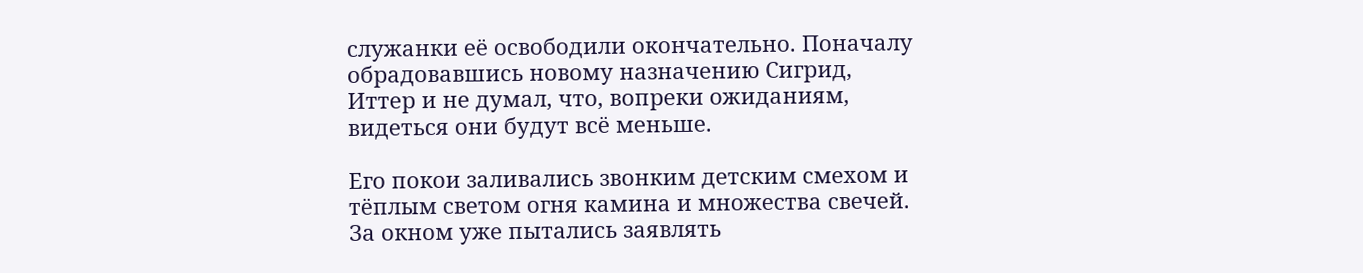служанки её освободили окончательно. Поначалу обрадовавшись новому назначению Сигрид, Иттер и не думал, что, вопреки ожиданиям, видеться они будут всё меньше.

Его покои заливались звонким детским смехом и тёплым светом огня камина и множества свечей. За окном уже пытались заявлять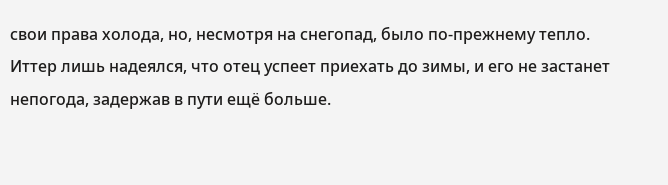свои права холода, но, несмотря на снегопад, было по-прежнему тепло. Иттер лишь надеялся, что отец успеет приехать до зимы, и его не застанет непогода, задержав в пути ещё больше.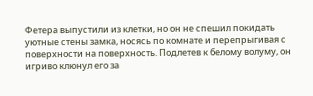Фетера выпустили из клетки, но он не спешил покидать уютные стены замка, носясь по комнате и перепрыгивая с поверхности на поверхность. Подлетев к белому волуму, он игриво клюнул его за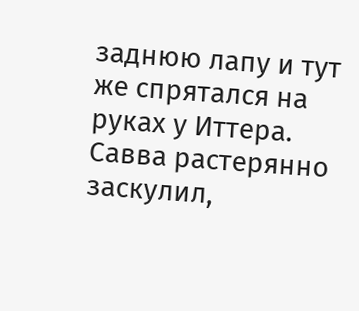заднюю лапу и тут же спрятался на руках у Иттера. Савва растерянно заскулил,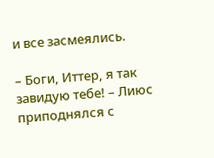и все засмеялись.

– Боги, Иттер, я так завидую тебе! – Лиюс приподнялся с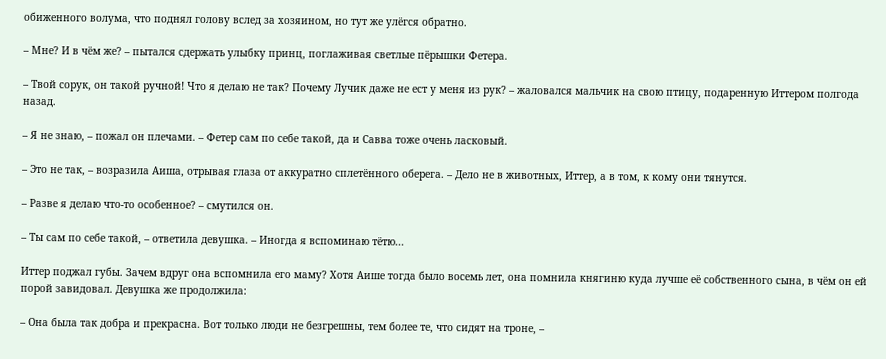обиженного волума, что поднял голову вслед за хозяином, но тут же улёгся обратно.

– Мне? И в чём же? – пытался сдержать улыбку принц, поглаживая светлые пёрышки Фетера.

– Твой сорук, он такой ручной! Что я делаю не так? Почему Лучик даже не ест у меня из рук? – жаловался мальчик на свою птицу, подаренную Иттером полгода назад.

– Я не знаю, – пожал он плечами. – Фетер сам по себе такой, да и Савва тоже очень ласковый.

– Это не так, – возразила Аиша, отрывая глаза от аккуратно сплетённого оберега. – Дело не в животных, Иттер, а в том, к кому они тянутся.

– Разве я делаю что-то особенное? – смутился он.

– Ты сам по себе такой, – ответила девушка. – Иногда я вспоминаю тётю...

Иттер поджал губы. Зачем вдруг она вспомнила его маму? Хотя Аише тогда было восемь лет, она помнила княгиню куда лучше её собственного сына, в чём он ей порой завидовал. Девушка же продолжила:

– Она была так добра и прекрасна. Вот только люди не безгрешны, тем более те, что сидят на троне, –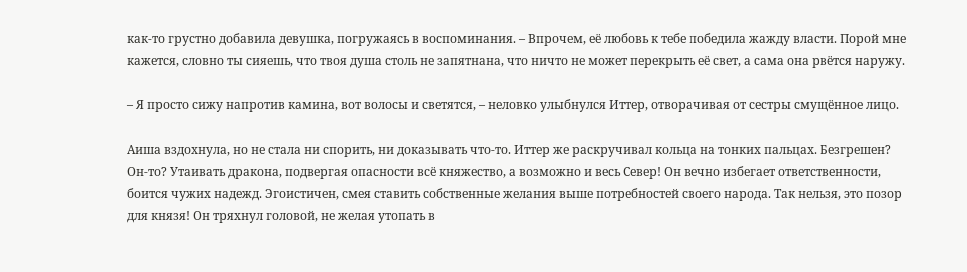как-то грустно добавила девушка, погружаясь в воспоминания. – Впрочем, её любовь к тебе победила жажду власти. Порой мне кажется, словно ты сияешь, что твоя душа столь не запятнана, что ничто не может перекрыть её свет, а сама она рвётся наружу.

– Я просто сижу напротив камина, вот волосы и светятся, – неловко улыбнулся Иттер, отворачивая от сестры смущённое лицо.

Аиша вздохнула, но не стала ни спорить, ни доказывать что-то. Иттер же раскручивал кольца на тонких пальцах. Безгрешен? Он-то? Утаивать дракона, подвергая опасности всё княжество, а возможно и весь Север! Он вечно избегает ответственности, боится чужих надежд. Эгоистичен, смея ставить собственные желания выше потребностей своего народа. Так нельзя, это позор для князя! Он тряхнул головой, не желая утопать в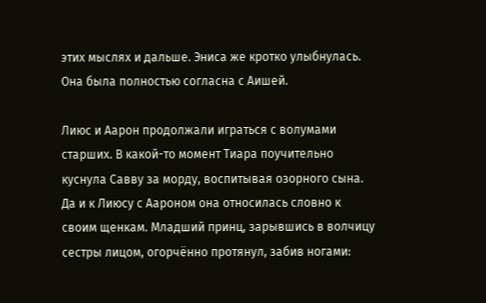этих мыслях и дальше. Эниса же кротко улыбнулась. Она была полностью согласна с Аишей.

Лиюс и Аарон продолжали играться с волумами старших. В какой-то момент Тиара поучительно куснула Савву за морду, воспитывая озорного сына. Да и к Лиюсу с Аароном она относилась словно к своим щенкам. Младший принц, зарывшись в волчицу сестры лицом, огорчённо протянул, забив ногами: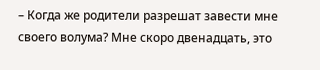– Когда же родители разрешат завести мне своего волума? Мне скоро двенадцать, это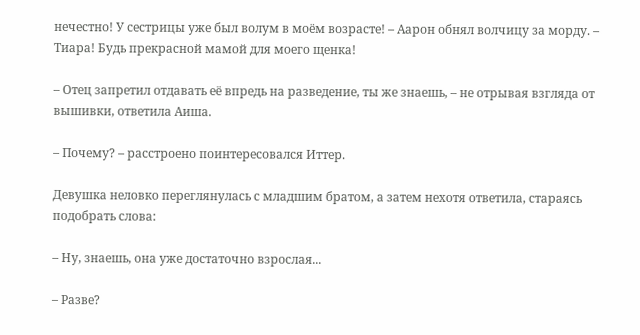нечестно! У сестрицы уже был волум в моём возрасте! – Аарон обнял волчицу за морду. – Тиара! Будь прекрасной мамой для моего щенка!

– Отец запретил отдавать её впредь на разведение, ты же знаешь, – не отрывая взгляда от вышивки, ответила Аиша.

– Почему? – расстроено поинтересовался Иттер.

Девушка неловко переглянулась с младшим братом, а затем нехотя ответила, стараясь подобрать слова:

– Ну, знаешь, она уже достаточно взрослая...

– Разве?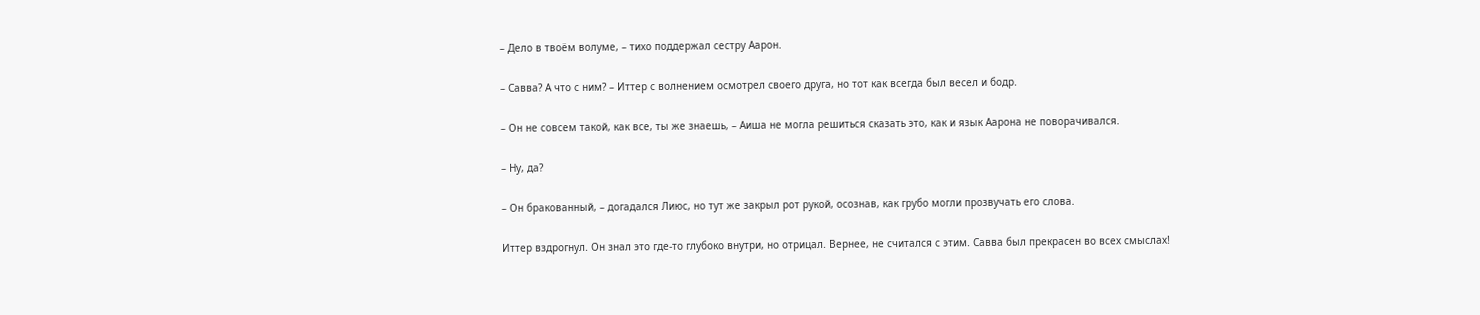– Дело в твоём волуме, – тихо поддержал сестру Аарон.

– Савва? А что с ним? – Иттер с волнением осмотрел своего друга, но тот как всегда был весел и бодр.

– Он не совсем такой, как все, ты же знаешь, – Аиша не могла решиться сказать это, как и язык Аарона не поворачивался.

– Ну, да?

– Он бракованный, – догадался Лиюс, но тут же закрыл рот рукой, осознав, как грубо могли прозвучать его слова.

Иттер вздрогнул. Он знал это где-то глубоко внутри, но отрицал. Вернее, не считался с этим. Савва был прекрасен во всех смыслах!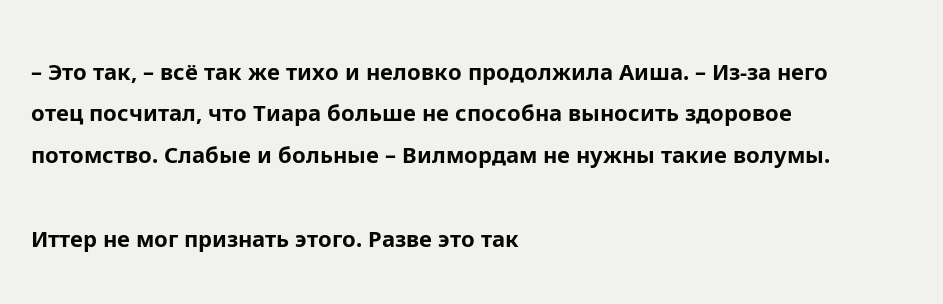– Это так, – всё так же тихо и неловко продолжила Аиша. – Из-за него отец посчитал, что Тиара больше не способна выносить здоровое потомство. Слабые и больные – Вилмордам не нужны такие волумы.

Иттер не мог признать этого. Разве это так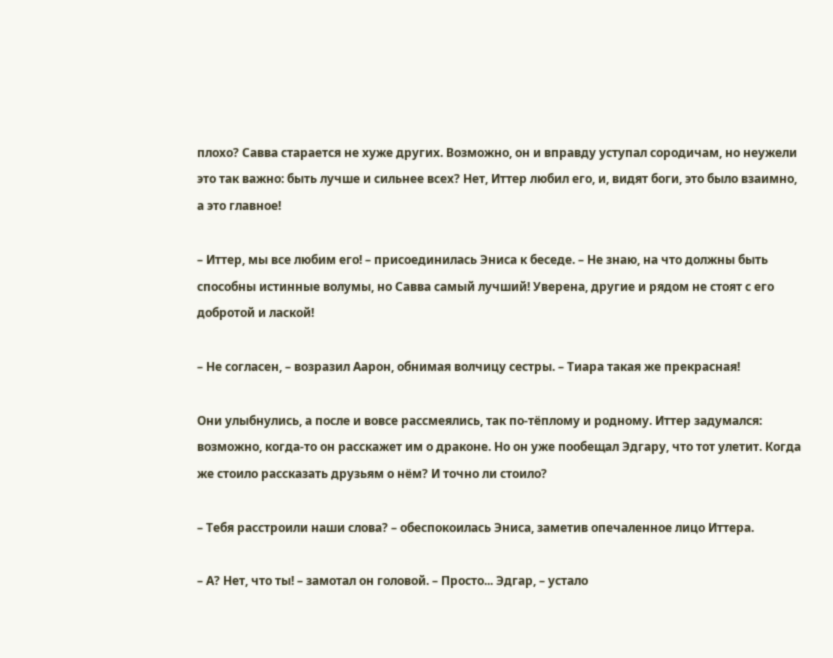плохо? Савва старается не хуже других. Возможно, он и вправду уступал сородичам, но неужели это так важно: быть лучше и сильнее всех? Нет, Иттер любил его, и, видят боги, это было взаимно, а это главное!

– Иттер, мы все любим его! – присоединилась Эниса к беседе. – Не знаю, на что должны быть способны истинные волумы, но Савва самый лучший! Уверена, другие и рядом не стоят с его добротой и лаской!

– Не согласен, – возразил Аарон, обнимая волчицу сестры. – Тиара такая же прекрасная!

Они улыбнулись, а после и вовсе рассмеялись, так по-тёплому и родному. Иттер задумался: возможно, когда-то он расскажет им о драконе. Но он уже пообещал Эдгару, что тот улетит. Когда же стоило рассказать друзьям о нём? И точно ли стоило?

– Тебя расстроили наши слова? – обеспокоилась Эниса, заметив опечаленное лицо Иттера.

– А? Нет, что ты! – замотал он головой. – Просто... Эдгар, – устало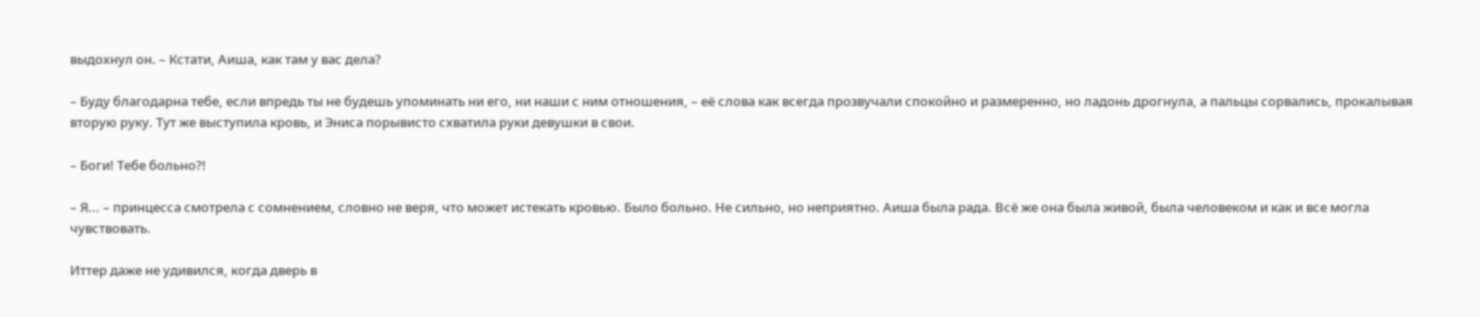выдохнул он. – Кстати, Аиша, как там у вас дела?

– Буду благодарна тебе, если впредь ты не будешь упоминать ни его, ни наши с ним отношения, – её слова как всегда прозвучали спокойно и размеренно, но ладонь дрогнула, а пальцы сорвались, прокалывая вторую руку. Тут же выступила кровь, и Эниса порывисто схватила руки девушки в свои.

– Боги! Тебе больно?!

– Я... – принцесса смотрела с сомнением, словно не веря, что может истекать кровью. Было больно. Не сильно, но неприятно. Аиша была рада. Всё же она была живой, была человеком и как и все могла чувствовать.

Иттер даже не удивился, когда дверь в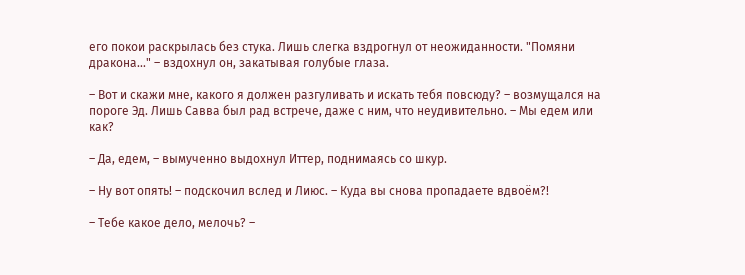его покои раскрылась без стука. Лишь слегка вздрогнул от неожиданности. "Помяни дракона..." – вздохнул он, закатывая голубые глаза.

– Вот и скажи мне, какого я должен разгуливать и искать тебя повсюду? – возмущался на пороге Эд. Лишь Савва был рад встрече, даже с ним, что неудивительно. – Мы едем или как?

– Да, едем, – вымученно выдохнул Иттер, поднимаясь со шкур.

– Ну вот опять! – подскочил вслед и Лиюс. – Куда вы снова пропадаете вдвоём?!

– Тебе какое дело, мелочь? –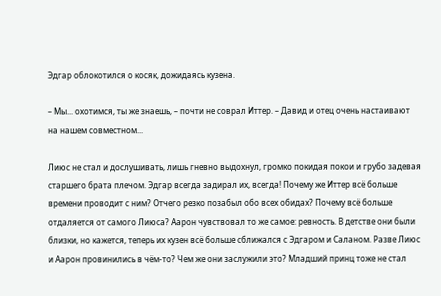Эдгар облокотился о косяк, дожидаясь кузена.

– Мы... охотимся, ты же знаешь, – почти не соврал Иттер. – Давид и отец очень настаивают на нашем совместном...

Лиюс не стал и дослушивать, лишь гневно выдохнул, громко покидая покои и грубо задевая старшего брата плечом. Эдгар всегда задирал их, всегда! Почему же Иттер всё больше времени проводит с ним? Отчего резко позабыл обо всех обидах? Почему всё больше отдаляется от самого Лиюса? Аарон чувствовал то же самое: ревность. В детстве они были близки, но кажется, теперь их кузен всё больше сближался с Эдгаром и Саланом. Разве Лиюс и Аарон провинились в чём-то? Чем же они заслужили это? Младший принц тоже не стал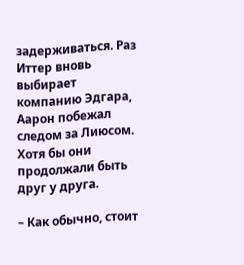задерживаться. Раз Иттер вновь выбирает компанию Эдгара, Аарон побежал следом за Лиюсом. Хотя бы они продолжали быть друг у друга.

– Как обычно, стоит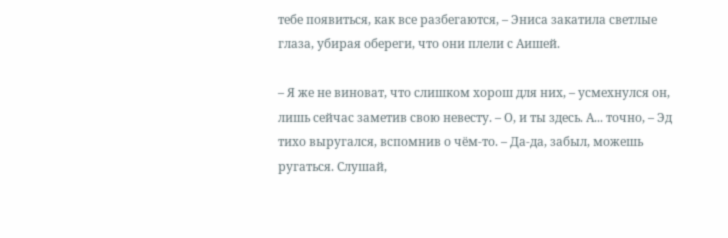тебе появиться, как все разбегаются, – Эниса закатила светлые глаза, убирая обереги, что они плели с Аишей.

– Я же не виноват, что слишком хорош для них, – усмехнулся он, лишь сейчас заметив свою невесту. – О, и ты здесь. А... точно, – Эд тихо выругался, вспомнив о чём-то. – Да-да, забыл, можешь ругаться. Слушай,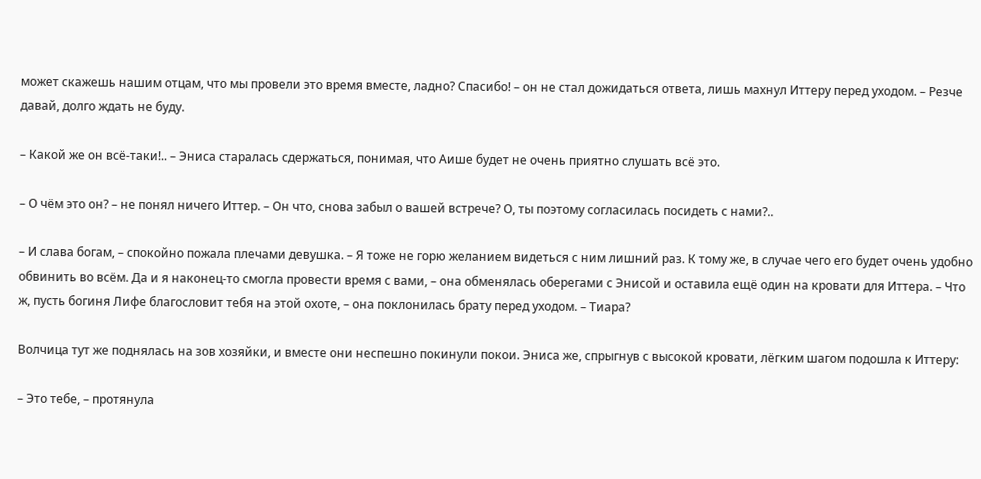может скажешь нашим отцам, что мы провели это время вместе, ладно? Спасибо! – он не стал дожидаться ответа, лишь махнул Иттеру перед уходом. – Резче давай, долго ждать не буду.

– Какой же он всё-таки!.. – Эниса старалась сдержаться, понимая, что Аише будет не очень приятно слушать всё это.

– О чём это он? – не понял ничего Иттер. – Он что, снова забыл о вашей встрече? О, ты поэтому согласилась посидеть с нами?..

– И слава богам, – спокойно пожала плечами девушка. – Я тоже не горю желанием видеться с ним лишний раз. К тому же, в случае чего его будет очень удобно обвинить во всём. Да и я наконец-то смогла провести время с вами, – она обменялась оберегами с Энисой и оставила ещё один на кровати для Иттера. – Что ж, пусть богиня Лифе благословит тебя на этой охоте, – она поклонилась брату перед уходом. – Тиара?

Волчица тут же поднялась на зов хозяйки, и вместе они неспешно покинули покои. Эниса же, спрыгнув с высокой кровати, лёгким шагом подошла к Иттеру:

– Это тебе, – протянула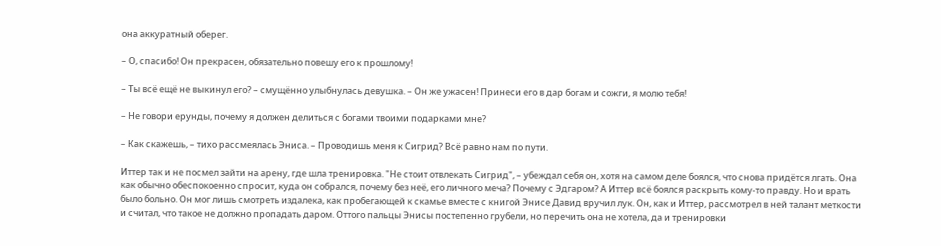она аккуратный оберег.

– О, спасибо! Он прекрасен, обязательно повешу его к прошлому!

– Ты всё ещё не выкинул его? – смущённо улыбнулась девушка. – Он же ужасен! Принеси его в дар богам и сожги, я молю тебя!

– Не говори ерунды, почему я должен делиться с богами твоими подарками мне?

– Как скажешь, – тихо рассмеялась Эниса. – Проводишь меня к Сигрид? Всё равно нам по пути.

Иттер так и не посмел зайти на арену, где шла тренировка. "Не стоит отвлекать Сигрид", – убеждал себя он, хотя на самом деле боялся, что снова придётся лгать. Она как обычно обеспокоенно спросит, куда он собрался, почему без неё, его личного меча? Почему с Эдгаром? А Иттер всё боялся раскрыть кому-то правду. Но и врать было больно. Он мог лишь смотреть издалека, как пробегающей к скамье вместе с книгой Энисе Давид вручил лук. Он, как и Иттер, рассмотрел в ней талант меткости и считал, что такое не должно пропадать даром. Оттого пальцы Энисы постепенно грубели, но перечить она не хотела, да и тренировки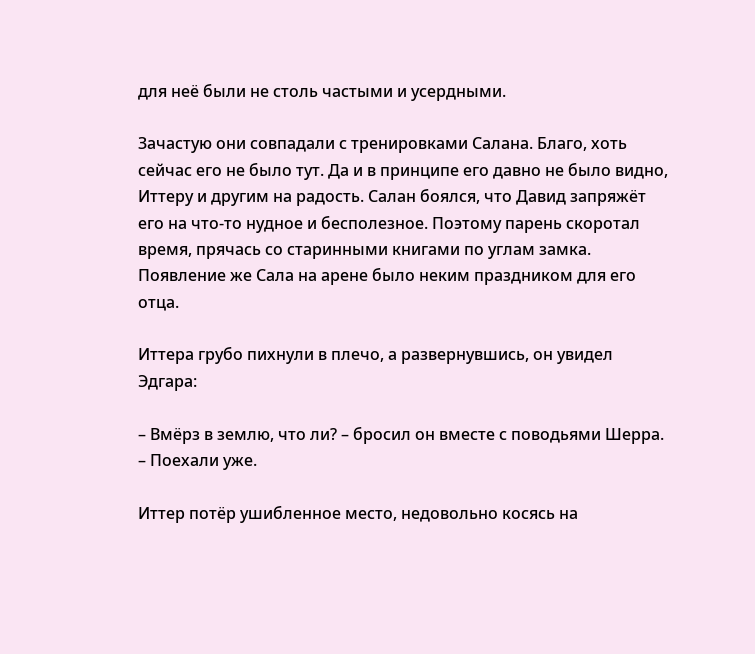для неё были не столь частыми и усердными.

Зачастую они совпадали с тренировками Салана. Благо, хоть сейчас его не было тут. Да и в принципе его давно не было видно, Иттеру и другим на радость. Салан боялся, что Давид запряжёт его на что-то нудное и бесполезное. Поэтому парень скоротал время, прячась со старинными книгами по углам замка. Появление же Сала на арене было неким праздником для его отца.

Иттера грубо пихнули в плечо, а развернувшись, он увидел Эдгара:

– Вмёрз в землю, что ли? – бросил он вместе с поводьями Шерра. – Поехали уже.

Иттер потёр ушибленное место, недовольно косясь на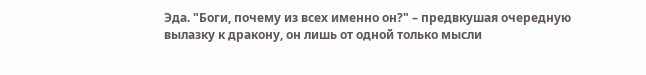Эда. "Боги, почему из всех именно он?" – предвкушая очередную вылазку к дракону, он лишь от одной только мысли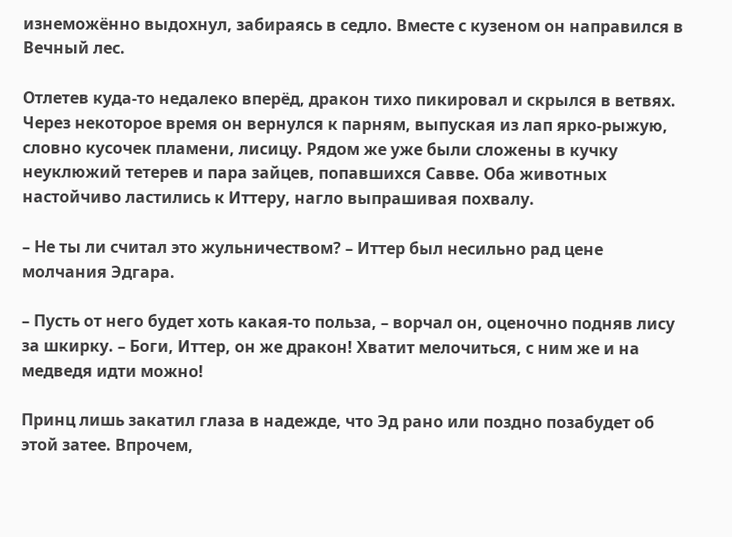изнеможённо выдохнул, забираясь в седло. Вместе с кузеном он направился в Вечный лес.

Отлетев куда-то недалеко вперёд, дракон тихо пикировал и скрылся в ветвях. Через некоторое время он вернулся к парням, выпуская из лап ярко-рыжую, словно кусочек пламени, лисицу. Рядом же уже были сложены в кучку неуклюжий тетерев и пара зайцев, попавшихся Савве. Оба животных настойчиво ластились к Иттеру, нагло выпрашивая похвалу.

– Не ты ли считал это жульничеством? – Иттер был несильно рад цене молчания Эдгара.

– Пусть от него будет хоть какая-то польза, – ворчал он, оценочно подняв лису за шкирку. – Боги, Иттер, он же дракон! Хватит мелочиться, с ним же и на медведя идти можно!

Принц лишь закатил глаза в надежде, что Эд рано или поздно позабудет об этой затее. Впрочем,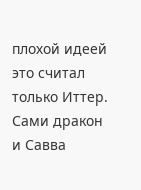плохой идеей это считал только Иттер. Сами дракон и Савва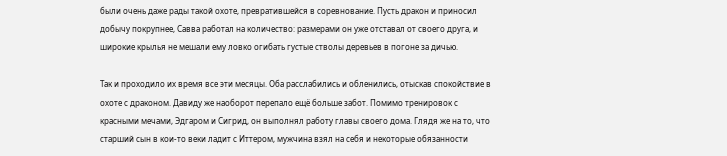были очень даже рады такой охоте, превратившейся в соревнование. Пусть дракон и приносил добычу покрупнее, Савва работал на количество: размерами он уже отставал от своего друга, и широкие крылья не мешали ему ловко огибать густые стволы деревьев в погоне за дичью.

Так и проходило их время все эти месяцы. Оба расслабились и обленились, отыскав спокойствие в охоте с драконом. Давиду же наоборот перепало ещё больше забот. Помимо тренировок с красными мечами, Эдгаром и Сигрид, он выполнял работу главы своего дома. Глядя же на то, что старший сын в кои-то веки ладит с Иттером, мужчина взял на себя и некоторые обязанности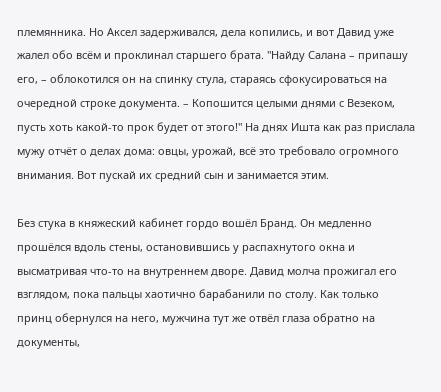племянника. Но Аксел задерживался, дела копились, и вот Давид уже жалел обо всём и проклинал старшего брата. "Найду Салана – припашу его, – облокотился он на спинку стула, стараясь сфокусироваться на очередной строке документа. – Копошится целыми днями с Везеком, пусть хоть какой-то прок будет от этого!" На днях Ишта как раз прислала мужу отчёт о делах дома: овцы, урожай, всё это требовало огромного внимания. Вот пускай их средний сын и занимается этим.

Без стука в княжеский кабинет гордо вошёл Бранд. Он медленно прошёлся вдоль стены, остановившись у распахнутого окна и высматривая что-то на внутреннем дворе. Давид молча прожигал его взглядом, пока пальцы хаотично барабанили по столу. Как только принц обернулся на него, мужчина тут же отвёл глаза обратно на документы,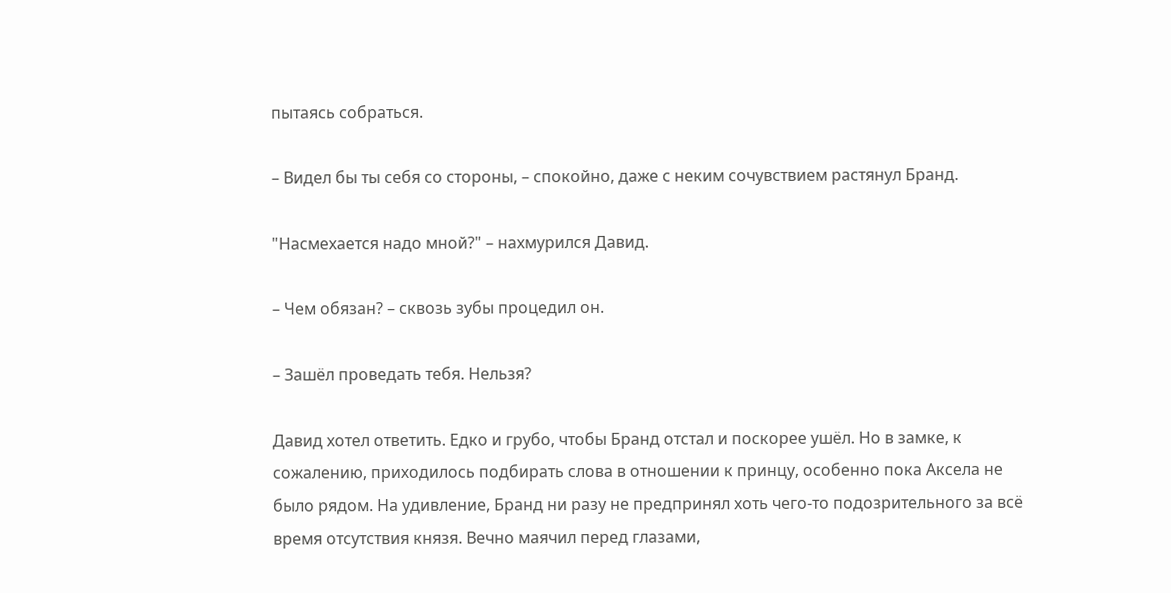пытаясь собраться.

– Видел бы ты себя со стороны, – спокойно, даже с неким сочувствием растянул Бранд.

"Насмехается надо мной?" – нахмурился Давид.

– Чем обязан? – сквозь зубы процедил он.

– Зашёл проведать тебя. Нельзя?

Давид хотел ответить. Едко и грубо, чтобы Бранд отстал и поскорее ушёл. Но в замке, к сожалению, приходилось подбирать слова в отношении к принцу, особенно пока Аксела не было рядом. На удивление, Бранд ни разу не предпринял хоть чего-то подозрительного за всё время отсутствия князя. Вечно маячил перед глазами,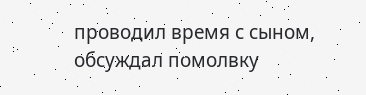проводил время с сыном, обсуждал помолвку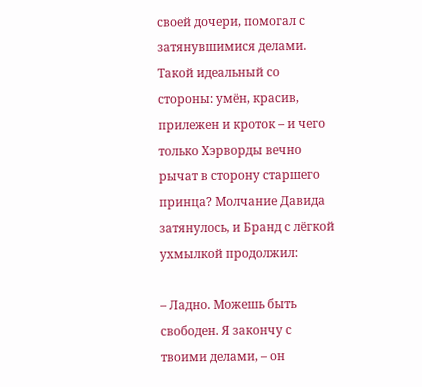своей дочери, помогал с затянувшимися делами. Такой идеальный со стороны: умён, красив, прилежен и кроток – и чего только Хэрворды вечно рычат в сторону старшего принца? Молчание Давида затянулось, и Бранд с лёгкой ухмылкой продолжил:

– Ладно. Можешь быть свободен. Я закончу с твоими делами, – он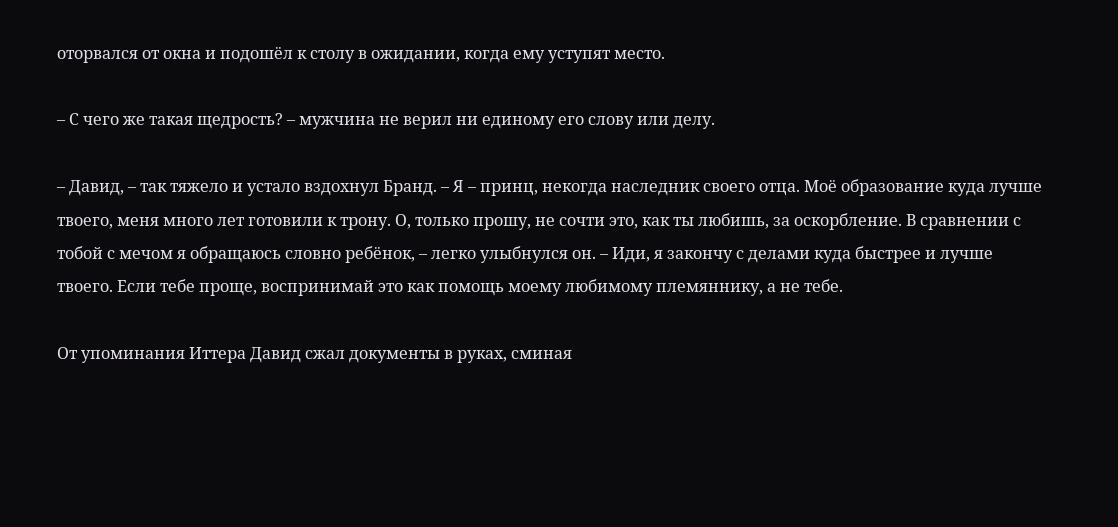оторвался от окна и подошёл к столу в ожидании, когда ему уступят место.

– С чего же такая щедрость? – мужчина не верил ни единому его слову или делу.

– Давид, – так тяжело и устало вздохнул Бранд. – Я – принц, некогда наследник своего отца. Моё образование куда лучше твоего, меня много лет готовили к трону. О, только прошу, не сочти это, как ты любишь, за оскорбление. В сравнении с тобой с мечом я обращаюсь словно ребёнок, – легко улыбнулся он. – Иди, я закончу с делами куда быстрее и лучше твоего. Если тебе проще, воспринимай это как помощь моему любимому племяннику, а не тебе.

От упоминания Иттера Давид сжал документы в руках, сминая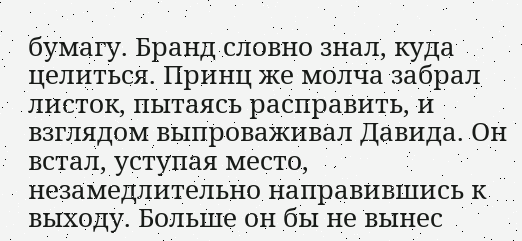бумагу. Бранд словно знал, куда целиться. Принц же молча забрал листок, пытаясь расправить, и взглядом выпроваживал Давида. Он встал, уступая место, незамедлительно направившись к выходу. Больше он бы не вынес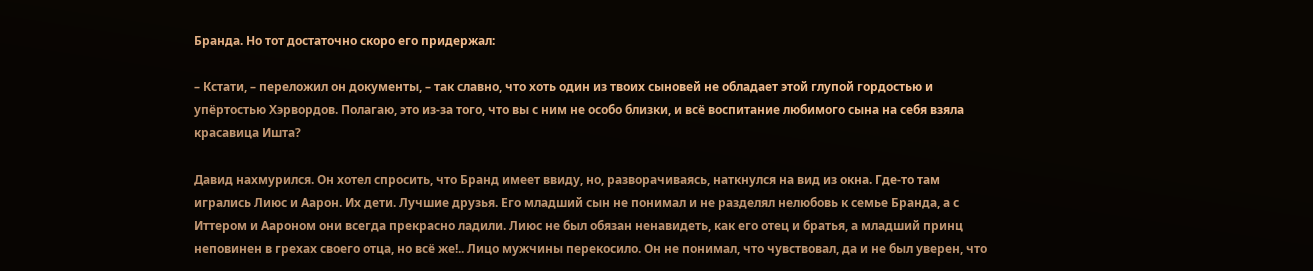Бранда. Но тот достаточно скоро его придержал:

– Кстати, – переложил он документы, – так славно, что хоть один из твоих сыновей не обладает этой глупой гордостью и упёртостью Хэрвордов. Полагаю, это из-за того, что вы с ним не особо близки, и всё воспитание любимого сына на себя взяла красавица Ишта?

Давид нахмурился. Он хотел спросить, что Бранд имеет ввиду, но, разворачиваясь, наткнулся на вид из окна. Где-то там игрались Лиюс и Аарон. Их дети. Лучшие друзья. Его младший сын не понимал и не разделял нелюбовь к семье Бранда, а с Иттером и Аароном они всегда прекрасно ладили. Лиюс не был обязан ненавидеть, как его отец и братья, а младший принц неповинен в грехах своего отца, но всё же!.. Лицо мужчины перекосило. Он не понимал, что чувствовал, да и не был уверен, что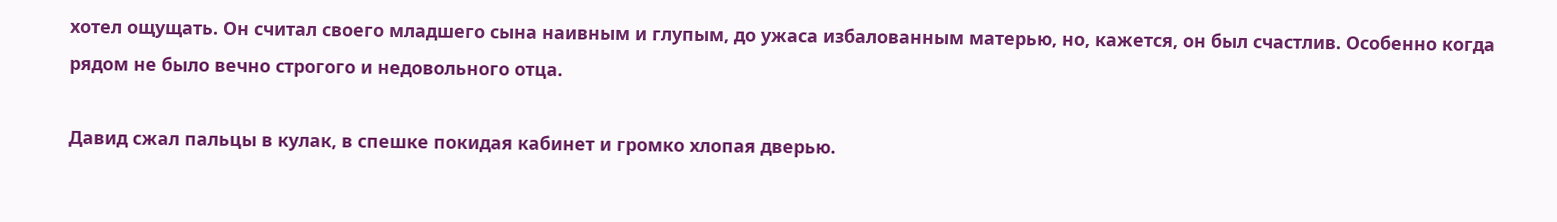хотел ощущать. Он считал своего младшего сына наивным и глупым, до ужаса избалованным матерью, но, кажется, он был счастлив. Особенно когда рядом не было вечно строгого и недовольного отца.

Давид сжал пальцы в кулак, в спешке покидая кабинет и громко хлопая дверью.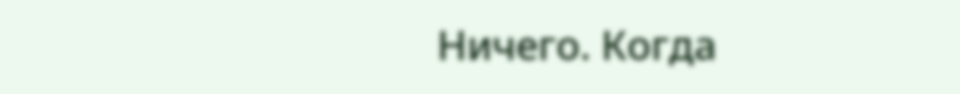Ничего. Когда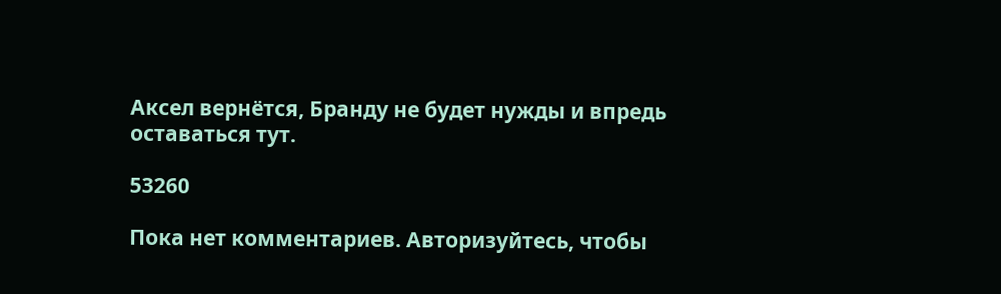Аксел вернётся, Бранду не будет нужды и впредь оставаться тут.

53260

Пока нет комментариев. Авторизуйтесь, чтобы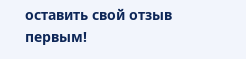оставить свой отзыв первым!